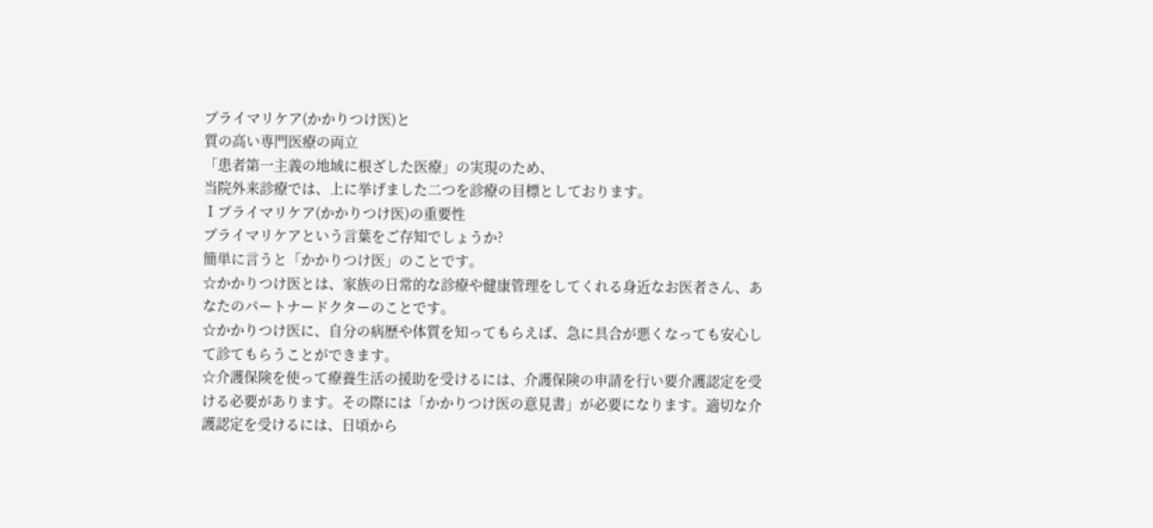プライマリケア(かかりつけ医)と
質の高い専門医療の両立
「患者第一主義の地域に根ざした医療」の実現のため、
当院外来診療では、上に挙げました二つを診療の目標としております。
Ⅰプライマリケア(かかりつけ医)の重要性
プライマリケアという言葉をご存知でしょうか?
簡単に言うと「かかりつけ医」のことです。
☆かかりつけ医とは、家族の日常的な診療や健康管理をしてくれる身近なお医者さん、あなたのパートナードクターのことです。
☆かかりつけ医に、自分の病歴や体質を知ってもらえば、急に具合が悪くなっても安心して診てもらうことができます。
☆介護保険を使って療養生活の援助を受けるには、介護保険の申請を行い要介護認定を受ける必要があります。その際には「かかりつけ医の意見書」が必要になります。適切な介護認定を受けるには、日頃から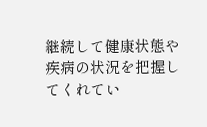継続して健康状態や疾病の状況を把握してくれてい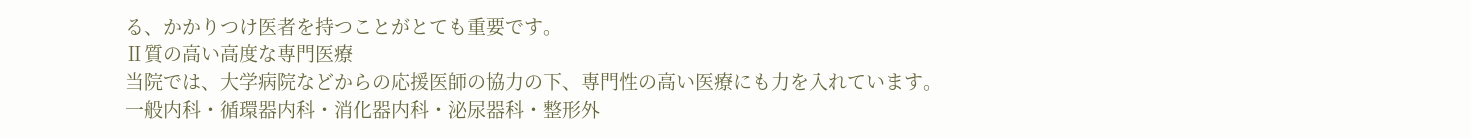る、かかりつけ医者を持つことがとても重要です。
Ⅱ質の高い高度な専門医療
当院では、大学病院などからの応援医師の協力の下、専門性の高い医療にも力を入れています。
一般内科・循環器内科・消化器内科・泌尿器科・整形外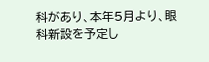科があり、本年5月より、眼科新設を予定し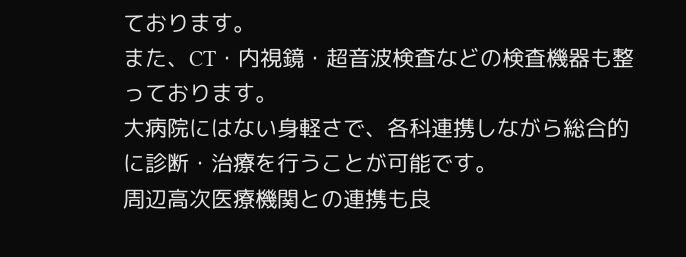ております。
また、CT・内視鏡・超音波検査などの検査機器も整っております。
大病院にはない身軽さで、各科連携しながら総合的に診断・治療を行うことが可能です。
周辺高次医療機関との連携も良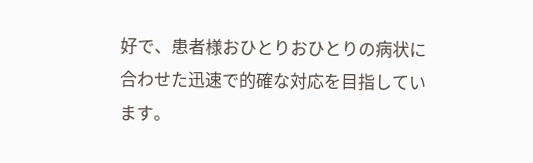好で、患者様おひとりおひとりの病状に合わせた迅速で的確な対応を目指しています。